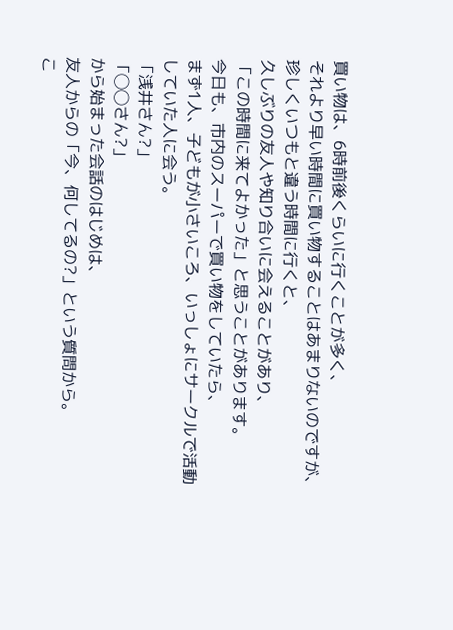買い物は、6時前後くらいに行くことが多く、
それより早い時間に買い物することはあまりないのですが、
珍しくいつもと違う時間に行くと、
久しぶりの友人や知り合いに会えることがあり、
「この時間に来てよかった」と思うことがあります。
今日も、市内のスーパーで買い物をしていたら、
まず1人、子どもが小さいころ、いっしょにサークルで活動していた人に会う。
「浅井さん?」
「◯◯さん?」
から始まった会話のはじめは、
友人からの「今、何してるの?」という質問から。
こ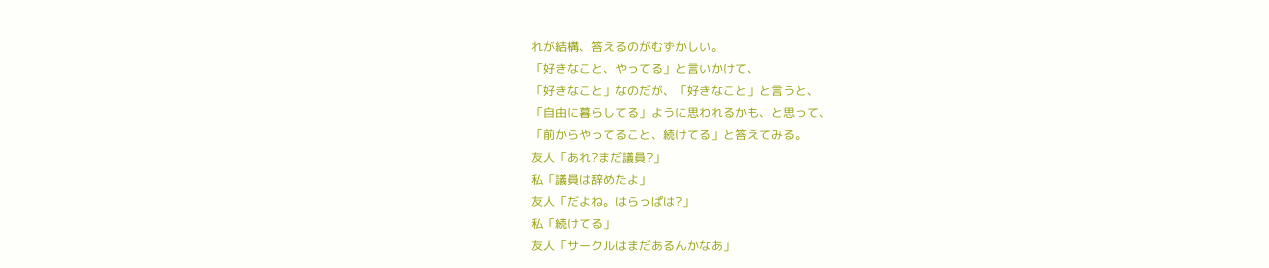れが結構、答えるのがむずかしい。
「好きなこと、やってる」と言いかけて、
「好きなこと」なのだが、「好きなこと」と言うと、
「自由に暮らしてる」ように思われるかも、と思って、
「前からやってること、続けてる」と答えてみる。
友人「あれ?まだ議員?」
私「議員は辞めたよ」
友人「だよね。はらっぱは?」
私「続けてる」
友人「サークルはまだあるんかなあ」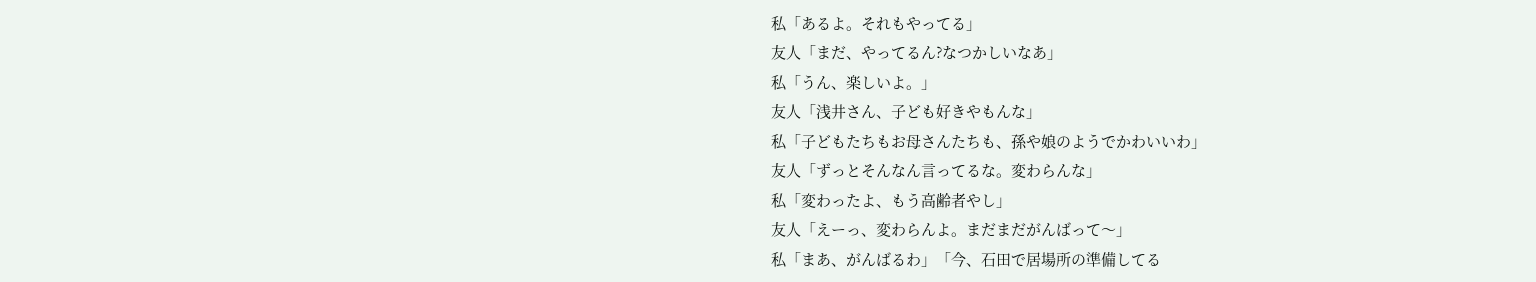私「あるよ。それもやってる」
友人「まだ、やってるん?なつかしいなあ」
私「うん、楽しいよ。」
友人「浅井さん、子ども好きやもんな」
私「子どもたちもお母さんたちも、孫や娘のようでかわいいわ」
友人「ずっとそんなん言ってるな。変わらんな」
私「変わったよ、もう高齢者やし」
友人「えーっ、変わらんよ。まだまだがんばって〜」
私「まあ、がんばるわ」「今、石田で居場所の準備してる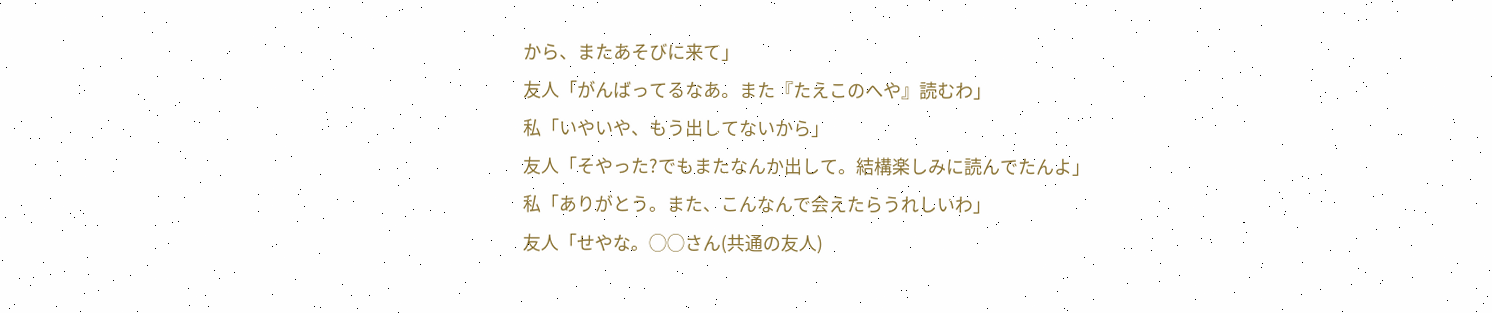から、またあそびに来て」
友人「がんばってるなあ。また『たえこのへや』読むわ」
私「いやいや、もう出してないから」
友人「そやった?でもまたなんか出して。結構楽しみに読んでたんよ」
私「ありがとう。また、こんなんで会えたらうれしいわ」
友人「せやな。◯◯さん(共通の友人)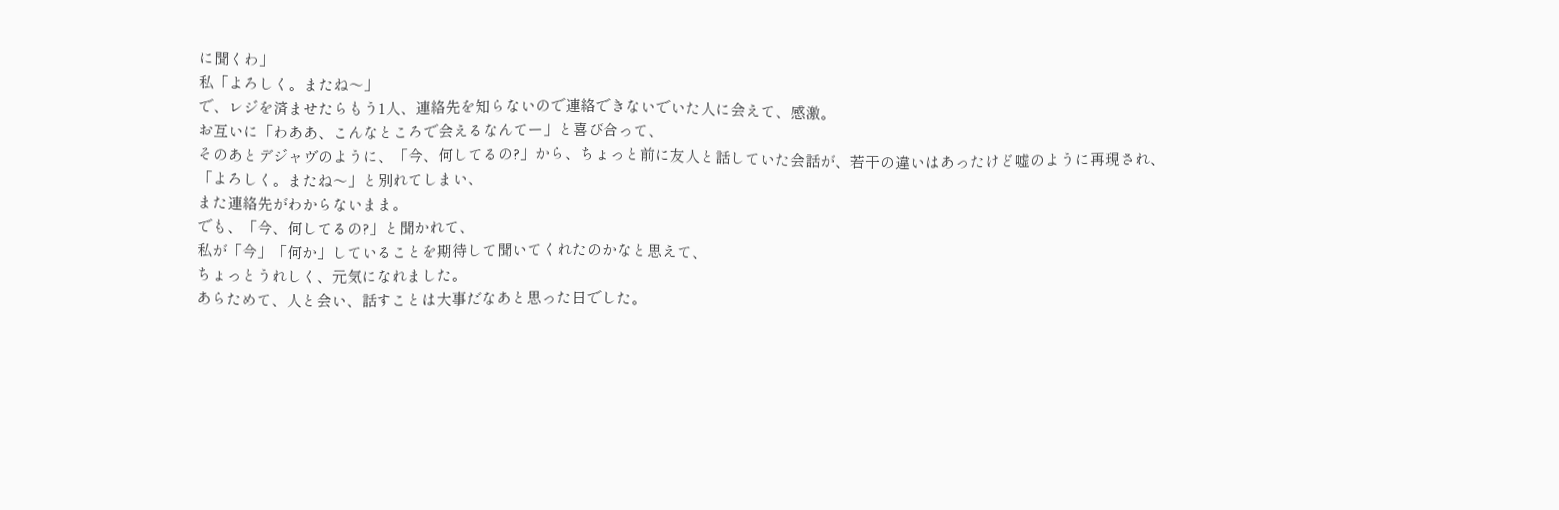に聞くわ」
私「よろしく。またね〜」
で、レジを済ませたらもう1人、連絡先を知らないので連絡できないでいた人に会えて、感激。
お互いに「わああ、こんなところで会えるなんてー」と喜び合って、
そのあとデジャヴのように、「今、何してるの?」から、ちょっと前に友人と話していた会話が、若干の違いはあったけど嘘のように再現され、
「よろしく。またね〜」と別れてしまい、
また連絡先がわからないまま。
でも、「今、何してるの?」と聞かれて、
私が「今」「何か」していることを期待して聞いてくれたのかなと思えて、
ちょっとうれしく、元気になれました。
あらためて、人と会い、話すことは大事だなあと思った日でした。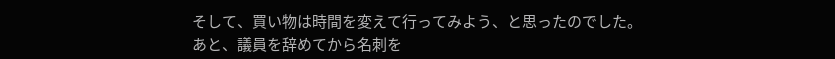そして、買い物は時間を変えて行ってみよう、と思ったのでした。
あと、議員を辞めてから名刺を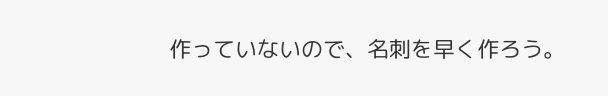作っていないので、名刺を早く作ろう。